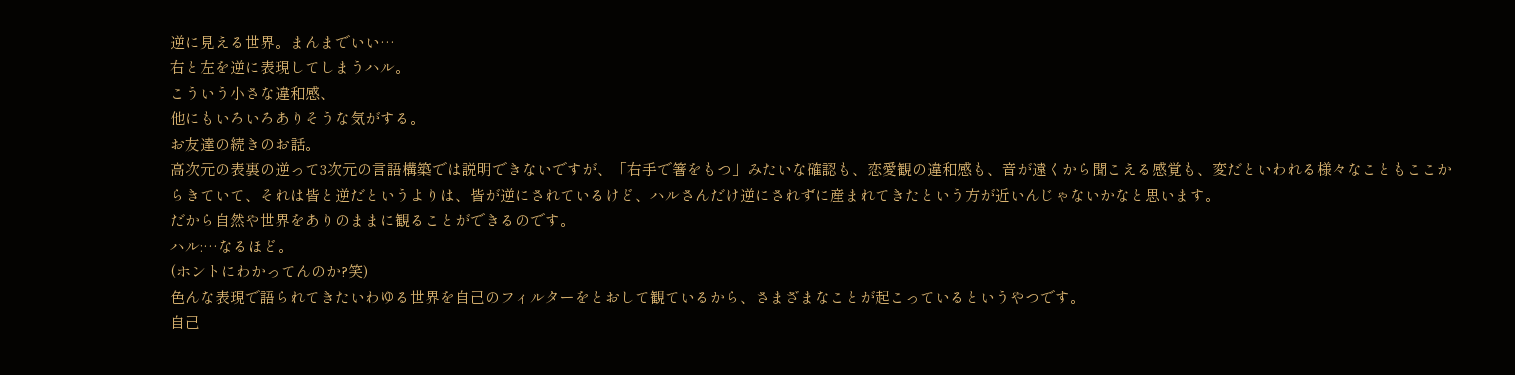逆に見える世界。まんまでいい…
右と左を逆に表現してしまうハル。
こういう小さな違和感、
他にもいろいろありそうな気がする。
お友達の続きのお話。
高次元の表裏の逆って3次元の言語構築では説明できないですが、「右手で箸をもつ」みたいな確認も、恋愛観の違和感も、音が遠くから聞こえる感覚も、変だといわれる様々なこともここからきていて、それは皆と逆だというよりは、皆が逆にされているけど、ハルさんだけ逆にされずに産まれてきたという方が近いんじゃないかなと思います。
だから自然や世界をありのままに観ることができるのです。
ハル:…なるほど。
(ホントにわかってんのか?笑)
色んな表現で語られてきたいわゆる世界を自己のフィルターをとおして観ているから、さまざまなことが起こっているというやつです。
自己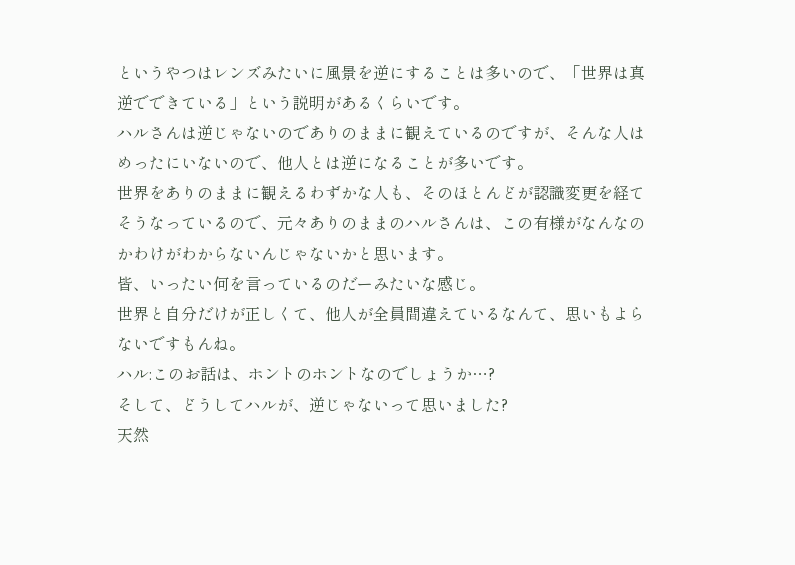というやつはレンズみたいに風景を逆にすることは多いので、「世界は真逆でできている」という説明があるくらいです。
ハルさんは逆じゃないのでありのままに観えているのですが、そんな人はめったにいないので、他人とは逆になることが多いです。
世界をありのままに観えるわずかな人も、そのほとんどが認識変更を経てそうなっているので、元々ありのままのハルさんは、この有様がなんなのかわけがわからないんじゃないかと思います。
皆、いったい何を言っているのだーみたいな感じ。
世界と自分だけが正しくて、他人が全員間違えているなんて、思いもよらないですもんね。
ハル:このお話は、ホントのホントなのでしょうか…?
そして、どうしてハルが、逆じゃないって思いました?
天然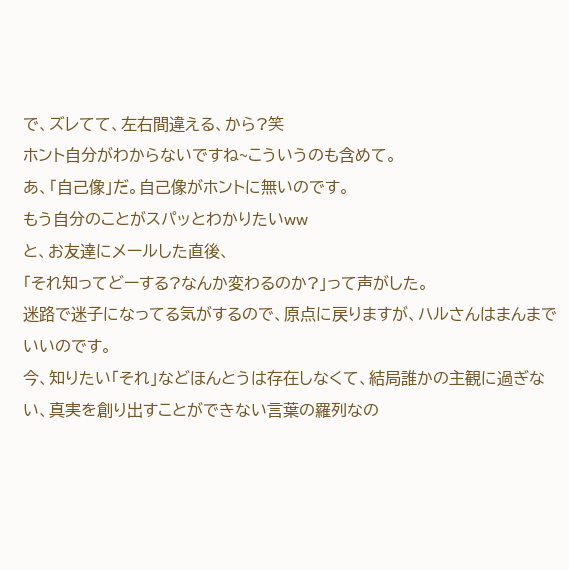で、ズレてて、左右間違える、から?笑
ホント自分がわからないですね~こういうのも含めて。
あ、「自己像」だ。自己像がホントに無いのです。
もう自分のことがスパッとわかりたいww
と、お友達にメールした直後、
「それ知ってどーする?なんか変わるのか?」って声がした。
迷路で迷子になってる気がするので、原点に戻りますが、ハルさんはまんまでいいのです。
今、知りたい「それ」などほんとうは存在しなくて、結局誰かの主観に過ぎない、真実を創り出すことができない言葉の羅列なの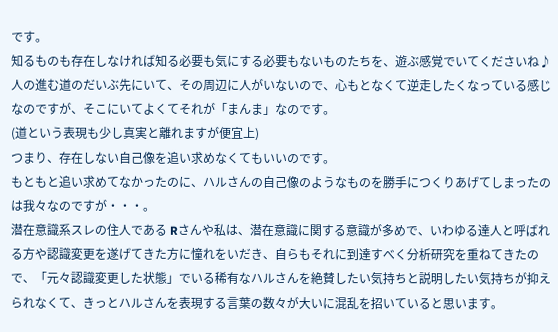です。
知るものも存在しなければ知る必要も気にする必要もないものたちを、遊ぶ感覚でいてくださいね♪
人の進む道のだいぶ先にいて、その周辺に人がいないので、心もとなくて逆走したくなっている感じなのですが、そこにいてよくてそれが「まんま」なのです。
(道という表現も少し真実と離れますが便宜上)
つまり、存在しない自己像を追い求めなくてもいいのです。
もともと追い求めてなかったのに、ハルさんの自己像のようなものを勝手につくりあげてしまったのは我々なのですが・・・。
潜在意識系スレの住人である Rさんや私は、潜在意識に関する意識が多めで、いわゆる達人と呼ばれる方や認識変更を遂げてきた方に憧れをいだき、自らもそれに到達すべく分析研究を重ねてきたので、「元々認識変更した状態」でいる稀有なハルさんを絶賛したい気持ちと説明したい気持ちが抑えられなくて、きっとハルさんを表現する言葉の数々が大いに混乱を招いていると思います。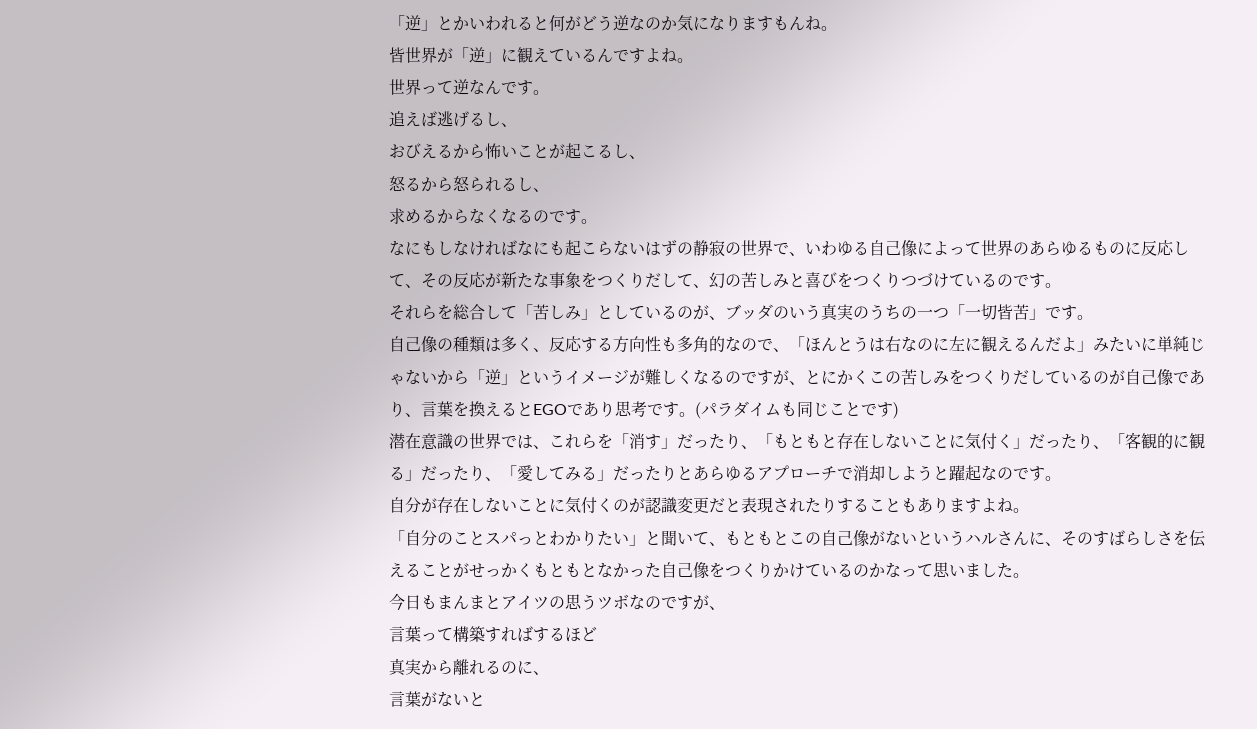「逆」とかいわれると何がどう逆なのか気になりますもんね。
皆世界が「逆」に観えているんですよね。
世界って逆なんです。
追えば逃げるし、
おびえるから怖いことが起こるし、
怒るから怒られるし、
求めるからなくなるのです。
なにもしなければなにも起こらないはずの静寂の世界で、いわゆる自己像によって世界のあらゆるものに反応して、その反応が新たな事象をつくりだして、幻の苦しみと喜びをつくりつづけているのです。
それらを総合して「苦しみ」としているのが、ブッダのいう真実のうちの一つ「一切皆苦」です。
自己像の種類は多く、反応する方向性も多角的なので、「ほんとうは右なのに左に観えるんだよ」みたいに単純じゃないから「逆」というイメージが難しくなるのですが、とにかくこの苦しみをつくりだしているのが自己像であり、言葉を換えるとEGOであり思考です。(パラダイムも同じことです)
潜在意識の世界では、これらを「消す」だったり、「もともと存在しないことに気付く」だったり、「客観的に観る」だったり、「愛してみる」だったりとあらゆるアプローチで消却しようと躍起なのです。
自分が存在しないことに気付くのが認識変更だと表現されたりすることもありますよね。
「自分のことスパっとわかりたい」と聞いて、もともとこの自己像がないというハルさんに、そのすばらしさを伝えることがせっかくもともとなかった自己像をつくりかけているのかなって思いました。
今日もまんまとアイツの思うツボなのですが、
言葉って構築すればするほど
真実から離れるのに、
言葉がないと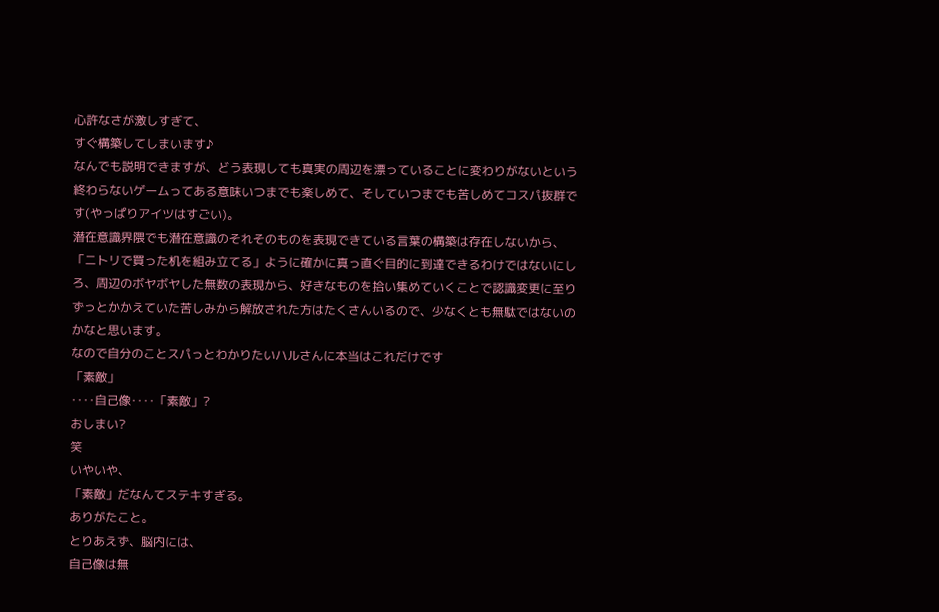心許なさが激しすぎて、
すぐ構築してしまいます♪
なんでも説明できますが、どう表現しても真実の周辺を漂っていることに変わりがないという終わらないゲームってある意味いつまでも楽しめて、そしていつまでも苦しめてコスパ抜群です(やっぱりアイツはすごい)。
潜在意識界隈でも潜在意識のそれそのものを表現できている言葉の構築は存在しないから、「ニトリで買った机を組み立てる」ように確かに真っ直ぐ目的に到達できるわけではないにしろ、周辺のボヤボヤした無数の表現から、好きなものを拾い集めていくことで認識変更に至りずっとかかえていた苦しみから解放された方はたくさんいるので、少なくとも無駄ではないのかなと思います。
なので自分のことスパっとわかりたいハルさんに本当はこれだけです
「素敵」
‥‥自己像‥‥「素敵」?
おしまい?
笑
いやいや、
「素敵」だなんてステキすぎる。
ありがたこと。
とりあえず、脳内には、
自己像は無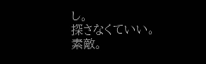し。
探さなくていい。
素敵。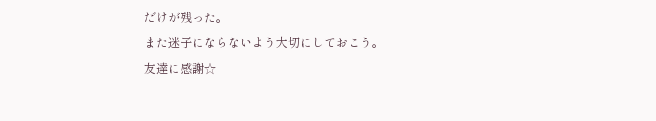だけが残った。
また迷子にならないよう大切にしておこう。
友達に感謝☆